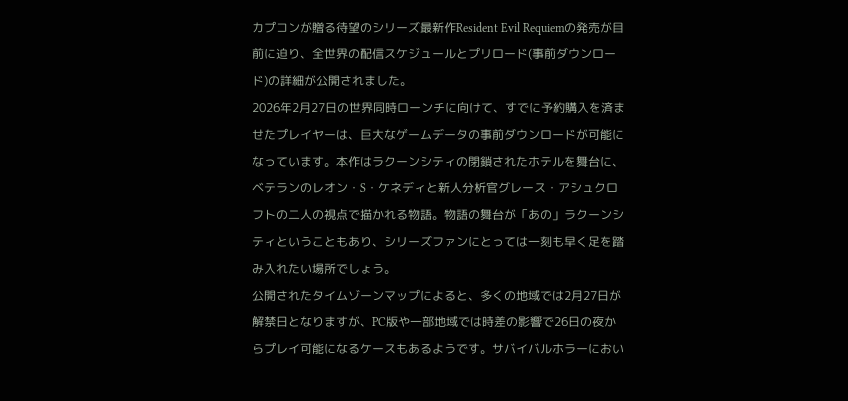カプコンが贈る待望のシリーズ最新作Resident Evil Requiemの発売が目前に迫り、全世界の配信スケジュールとプリロード(事前ダウンロード)の詳細が公開されました。
2026年2月27日の世界同時ローンチに向けて、すでに予約購入を済ませたプレイヤーは、巨大なゲームデータの事前ダウンロードが可能になっています。本作はラクーンシティの閉鎖されたホテルを舞台に、ベテランのレオン・S・ケネディと新人分析官グレース・アシュクロフトの二人の視点で描かれる物語。物語の舞台が「あの」ラクーンシティということもあり、シリーズファンにとっては一刻も早く足を踏み入れたい場所でしょう。
公開されたタイムゾーンマップによると、多くの地域では2月27日が解禁日となりますが、PC版や一部地域では時差の影響で26日の夜からプレイ可能になるケースもあるようです。サバイバルホラーにおい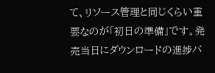て、リソース管理と同じくらい重要なのが「初日の準備」です。発売当日にダウンロードの進捗バ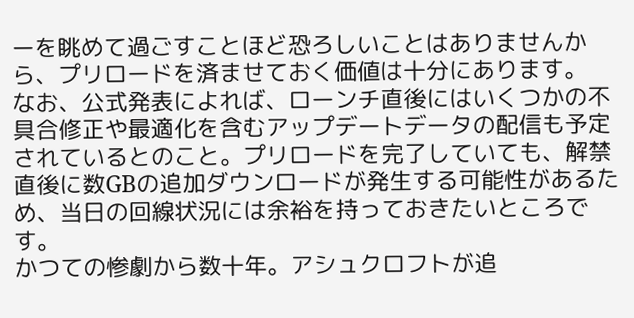ーを眺めて過ごすことほど恐ろしいことはありませんから、プリロードを済ませておく価値は十分にあります。
なお、公式発表によれば、ローンチ直後にはいくつかの不具合修正や最適化を含むアップデートデータの配信も予定されているとのこと。プリロードを完了していても、解禁直後に数GBの追加ダウンロードが発生する可能性があるため、当日の回線状況には余裕を持っておきたいところです。
かつての惨劇から数十年。アシュクロフトが追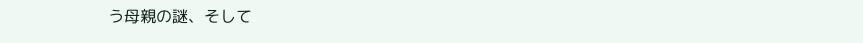う母親の謎、そして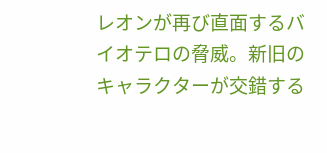レオンが再び直面するバイオテロの脅威。新旧のキャラクターが交錯する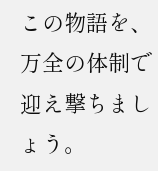この物語を、万全の体制で迎え撃ちましょう。